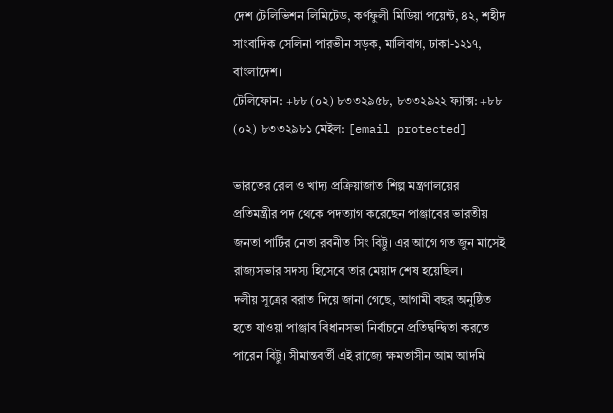দেশ টেলিভিশন লিমিটেড, কর্ণফুলী মিডিয়া পয়েন্ট, ৪২, শহীদ সাংবাদিক সেলিনা পারভীন সড়ক, মালিবাগ, ঢাকা-১২১৭, বাংলাদেশ।
টেলিফোন: +৮৮ (০২) ৮৩৩২৯৫৮, ৮৩৩২৯২২ ফ্যাক্স: +৮৮ (০২) ৮৩৩২৯৮১ মেইল: [email protected]

ভারতের রেল ও খাদ্য প্রক্রিয়াজাত শিল্প মন্ত্রণালয়ের প্রতিমন্ত্রীর পদ থেকে পদত্যাগ করেছেন পাঞ্জাবের ভারতীয় জনতা পার্টির নেতা রবনীত সিং বিট্টু। এর আগে গত জুন মাসেই রাজ্যসভার সদস্য হিসেবে তার মেয়াদ শেষ হয়েছিল।
দলীয় সূত্রের বরাত দিয়ে জানা গেছে, আগামী বছর অনুষ্ঠিত হতে যাওয়া পাঞ্জাব বিধানসভা নির্বাচনে প্রতিদ্বন্দ্বিতা করতে পারেন বিট্টু। সীমান্তবর্তী এই রাজ্যে ক্ষমতাসীন আম আদমি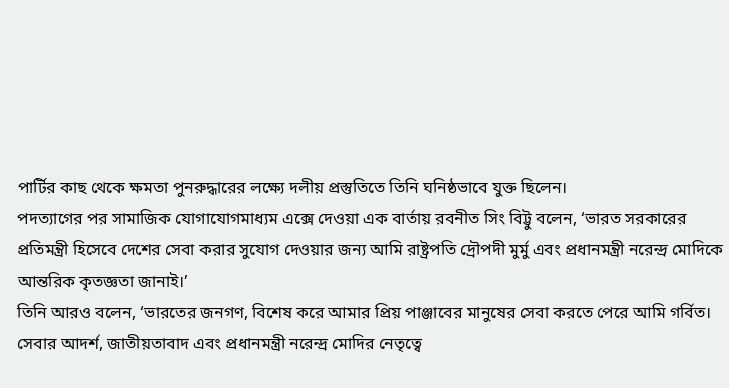পার্টির কাছ থেকে ক্ষমতা পুনরুদ্ধারের লক্ষ্যে দলীয় প্রস্তুতিতে তিনি ঘনিষ্ঠভাবে যুক্ত ছিলেন।
পদত্যাগের পর সামাজিক যোগাযোগমাধ্যম এক্সে দেওয়া এক বার্তায় রবনীত সিং বিট্টু বলেন, ‘ভারত সরকারের প্রতিমন্ত্রী হিসেবে দেশের সেবা করার সুযোগ দেওয়ার জন্য আমি রাষ্ট্রপতি দ্রৌপদী মুর্মু এবং প্রধানমন্ত্রী নরেন্দ্র মোদিকে আন্তরিক কৃতজ্ঞতা জানাই।’
তিনি আরও বলেন, ‘ভারতের জনগণ, বিশেষ করে আমার প্রিয় পাঞ্জাবের মানুষের সেবা করতে পেরে আমি গর্বিত। সেবার আদর্শ, জাতীয়তাবাদ এবং প্রধানমন্ত্রী নরেন্দ্র মোদির নেতৃত্বে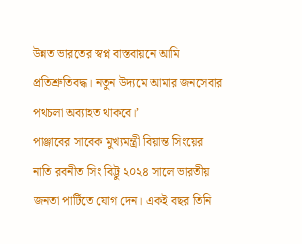উন্নত ভারতের স্বপ্ন বাস্তবায়নে আমি প্রতিশ্রুতিবদ্ধ। নতুন উদ্যমে আমার জনসেবার পথচলা অব্যাহত থাকবে।’
পাঞ্জাবের সাবেক মুখ্যমন্ত্রী বিয়ান্ত সিংয়ের নাতি রবনীত সিং বিট্টু ২০২৪ সালে ভারতীয় জনতা পার্টিতে যোগ দেন। একই বছর তিনি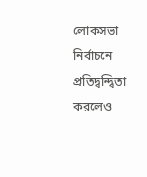লোকসভা নির্বাচনে প্রতিদ্বন্দ্বিতা করলেও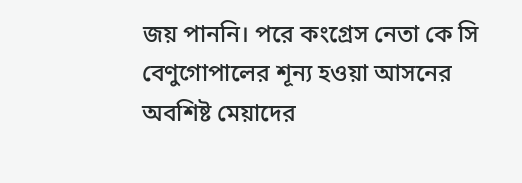জয় পাননি। পরে কংগ্রেস নেতা কে সি বেণুগোপালের শূন্য হওয়া আসনের অবশিষ্ট মেয়াদের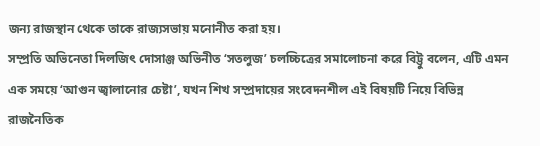জন্য রাজস্থান থেকে তাকে রাজ্যসভায় মনোনীত করা হয়।
সম্প্রতি অভিনেতা দিলজিৎ দোসাঞ্জ অভিনীত ‘সতলুজ’ চলচ্চিত্রের সমালোচনা করে বিট্টু বলেন, এটি এমন এক সময়ে ‘আগুন জ্বালানোর চেষ্টা’, যখন শিখ সম্প্রদায়ের সংবেদনশীল এই বিষয়টি নিয়ে বিভিন্ন রাজনৈতিক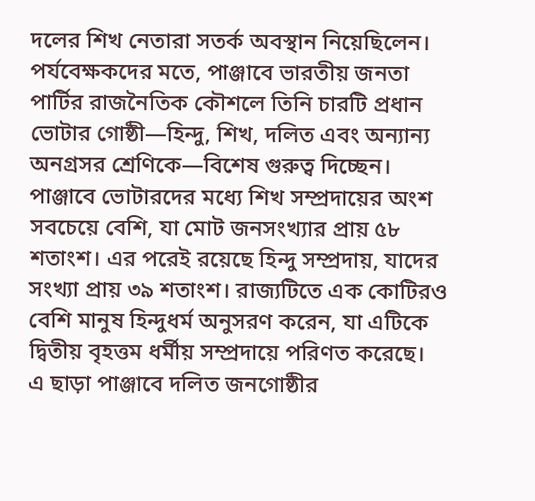দলের শিখ নেতারা সতর্ক অবস্থান নিয়েছিলেন।
পর্যবেক্ষকদের মতে, পাঞ্জাবে ভারতীয় জনতা পার্টির রাজনৈতিক কৌশলে তিনি চারটি প্রধান ভোটার গোষ্ঠী—হিন্দু, শিখ, দলিত এবং অন্যান্য অনগ্রসর শ্রেণিকে—বিশেষ গুরুত্ব দিচ্ছেন।
পাঞ্জাবে ভোটারদের মধ্যে শিখ সম্প্রদায়ের অংশ সবচেয়ে বেশি, যা মোট জনসংখ্যার প্রায় ৫৮ শতাংশ। এর পরেই রয়েছে হিন্দু সম্প্রদায়, যাদের সংখ্যা প্রায় ৩৯ শতাংশ। রাজ্যটিতে এক কোটিরও বেশি মানুষ হিন্দুধর্ম অনুসরণ করেন, যা এটিকে দ্বিতীয় বৃহত্তম ধর্মীয় সম্প্রদায়ে পরিণত করেছে।
এ ছাড়া পাঞ্জাবে দলিত জনগোষ্ঠীর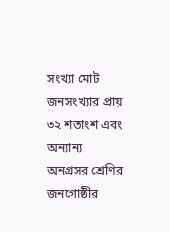সংখ্যা মোট জনসংখ্যার প্রায় ৩২ শতাংশ এবং অন্যান্য অনগ্রসর শ্রেণির জনগোষ্ঠীর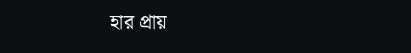হার প্রায়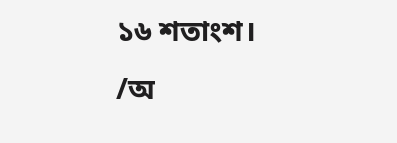১৬ শতাংশ।
/অ